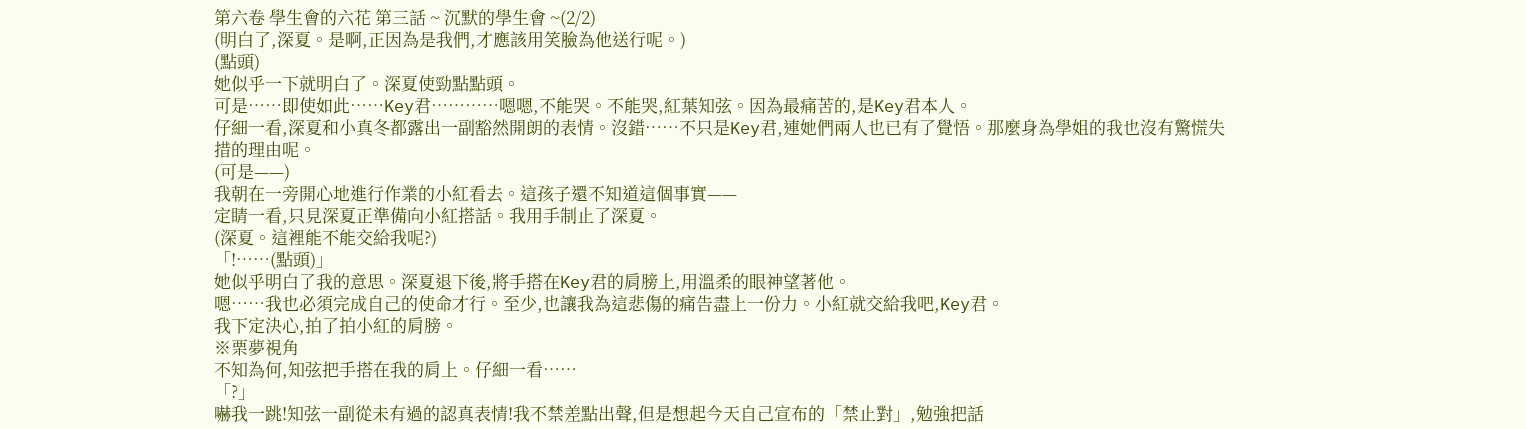第六卷 學生會的六花 第三話 ~ 沉默的學生會 ~(2/2)
(明白了,深夏。是啊,正因為是我們,才應該用笑臉為他送行呢。)
(點頭)
她似乎一下就明白了。深夏使勁點點頭。
可是……即使如此……Key君…………嗯嗯,不能哭。不能哭,紅葉知弦。因為最痛苦的,是Key君本人。
仔細一看,深夏和小真冬都露出一副豁然開朗的表情。沒錯……不只是Key君,連她們兩人也已有了覺悟。那麼身為學姐的我也沒有驚慌失措的理由呢。
(可是——)
我朝在一旁開心地進行作業的小紅看去。這孩子還不知道這個事實——
定睛一看,只見深夏正準備向小紅搭話。我用手制止了深夏。
(深夏。這裡能不能交給我呢?)
「!……(點頭)」
她似乎明白了我的意思。深夏退下後,將手搭在Key君的肩膀上,用溫柔的眼神望著他。
嗯……我也必須完成自己的使命才行。至少,也讓我為這悲傷的痛告盡上一份力。小紅就交給我吧,Key君。
我下定決心,拍了拍小紅的肩膀。
※栗夢視角
不知為何,知弦把手搭在我的肩上。仔細一看……
「?」
嚇我一跳!知弦一副從未有過的認真表情!我不禁差點出聲,但是想起今天自己宣布的「禁止對」,勉強把話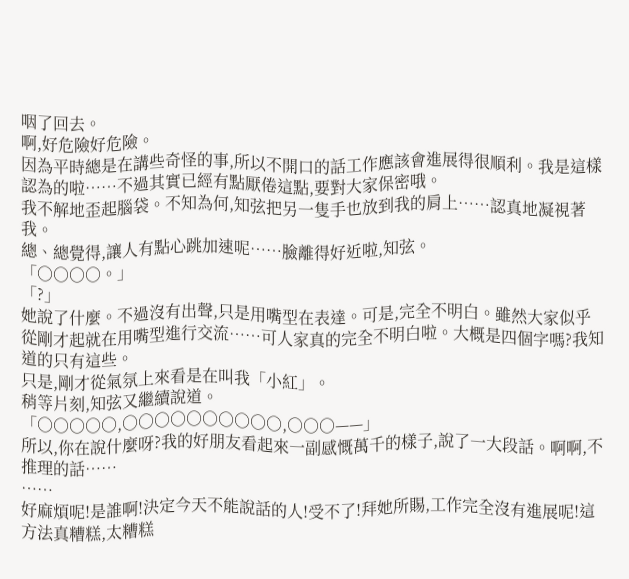咽了回去。
啊,好危險好危險。
因為平時總是在講些奇怪的事,所以不開口的話工作應該會進展得很順利。我是這樣認為的啦……不過其實已經有點厭倦這點,要對大家保密哦。
我不解地歪起腦袋。不知為何,知弦把另一隻手也放到我的肩上……認真地凝視著我。
總、總覺得,讓人有點心跳加速呢……臉離得好近啦,知弦。
「○○○○。」
「?」
她說了什麼。不過沒有出聲,只是用嘴型在表達。可是,完全不明白。雖然大家似乎從剛才起就在用嘴型進行交流……可人家真的完全不明白啦。大概是四個字嗎?我知道的只有這些。
只是,剛才從氣氛上來看是在叫我「小紅」。
稍等片刻,知弦又繼續說道。
「○○○○○,○○○○○○○○○○,○○○——」
所以,你在說什麼呀?我的好朋友看起來一副感慨萬千的樣子,說了一大段話。啊啊,不推理的話……
……
好麻煩呢!是誰啊!決定今天不能說話的人!受不了!拜她所賜,工作完全沒有進展呢!這方法真糟糕,太糟糕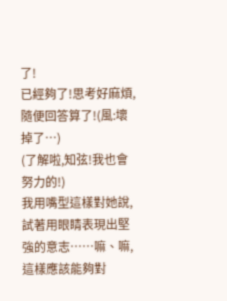了!
已經夠了!思考好麻煩,隨便回答算了!(風:壞掉了…)
(了解啦,知弦!我也會努力的!)
我用嘴型這樣對她說,試著用眼睛表現出堅強的意志……嘛、嘛,這樣應該能夠對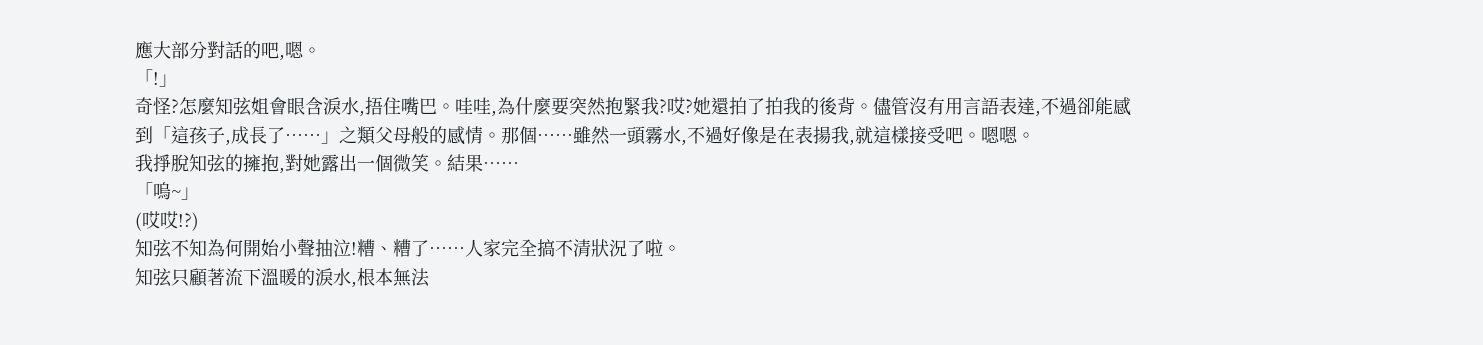應大部分對話的吧,嗯。
「!」
奇怪?怎麼知弦姐會眼含淚水,捂住嘴巴。哇哇,為什麼要突然抱緊我?哎?她還拍了拍我的後背。儘管沒有用言語表達,不過卻能感到「這孩子,成長了……」之類父母般的感情。那個……雖然一頭霧水,不過好像是在表揚我,就這樣接受吧。嗯嗯。
我掙脫知弦的擁抱,對她露出一個微笑。結果……
「嗚~」
(哎哎!?)
知弦不知為何開始小聲抽泣!糟、糟了……人家完全搞不清狀況了啦。
知弦只顧著流下溫暖的淚水,根本無法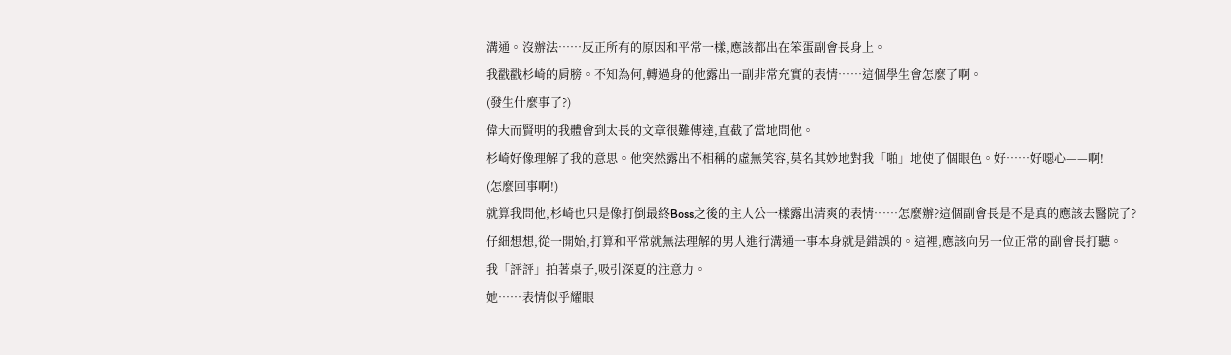溝通。沒辦法……反正所有的原因和平常一樣,應該都出在笨蛋副會長身上。
我戳戳杉崎的肩膀。不知為何,轉過身的他露出一副非常充實的表情……這個學生會怎麼了啊。
(發生什麼事了?)
偉大而賢明的我體會到太長的文章很難傳達,直截了當地問他。
杉崎好像理解了我的意思。他突然露出不相稱的虛無笑容,莫名其妙地對我「啪」地使了個眼色。好……好噁心——啊!
(怎麼回事啊!)
就算我問他,杉崎也只是像打倒最終Boss之後的主人公一樣露出清爽的表情……怎麼辦?這個副會長是不是真的應該去醫院了?
仔細想想,從一開始,打算和平常就無法理解的男人進行溝通一事本身就是錯誤的。這裡,應該向另一位正常的副會長打聽。
我「評評」拍著桌子,吸引深夏的注意力。
她……表情似乎耀眼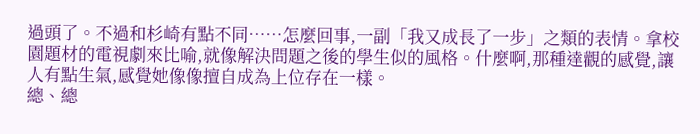過頭了。不過和杉崎有點不同……怎麼回事,一副「我又成長了一步」之類的表情。拿校園題材的電視劇來比喻,就像解決問題之後的學生似的風格。什麼啊,那種達觀的感覺,讓人有點生氣,感覺她像像擅自成為上位存在一樣。
總、總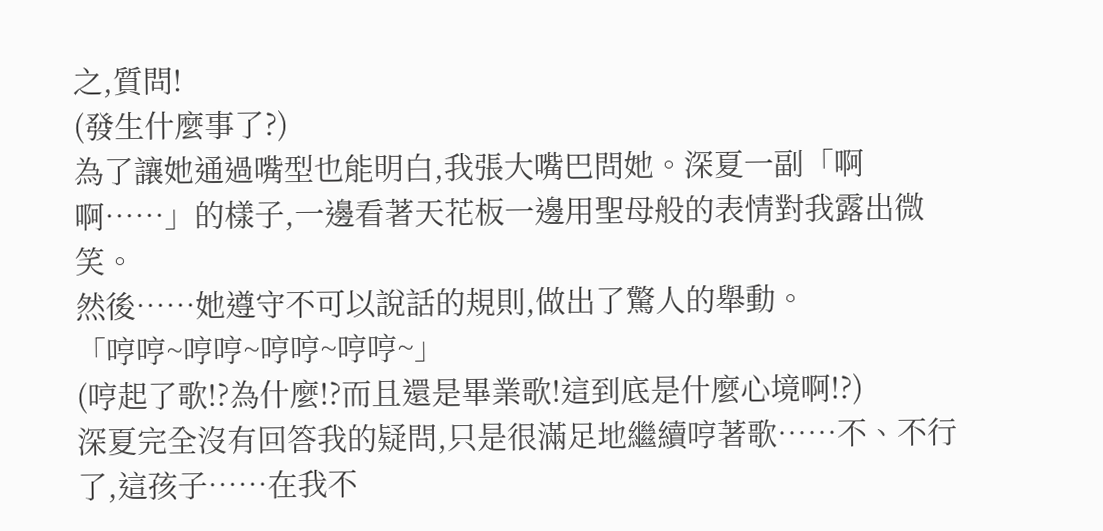之,質問!
(發生什麼事了?)
為了讓她通過嘴型也能明白,我張大嘴巴問她。深夏一副「啊啊……」的樣子,一邊看著天花板一邊用聖母般的表情對我露出微笑。
然後……她遵守不可以說話的規則,做出了驚人的舉動。
「哼哼~哼哼~哼哼~哼哼~」
(哼起了歌!?為什麼!?而且還是畢業歌!這到底是什麼心境啊!?)
深夏完全沒有回答我的疑問,只是很滿足地繼續哼著歌……不、不行了,這孩子……在我不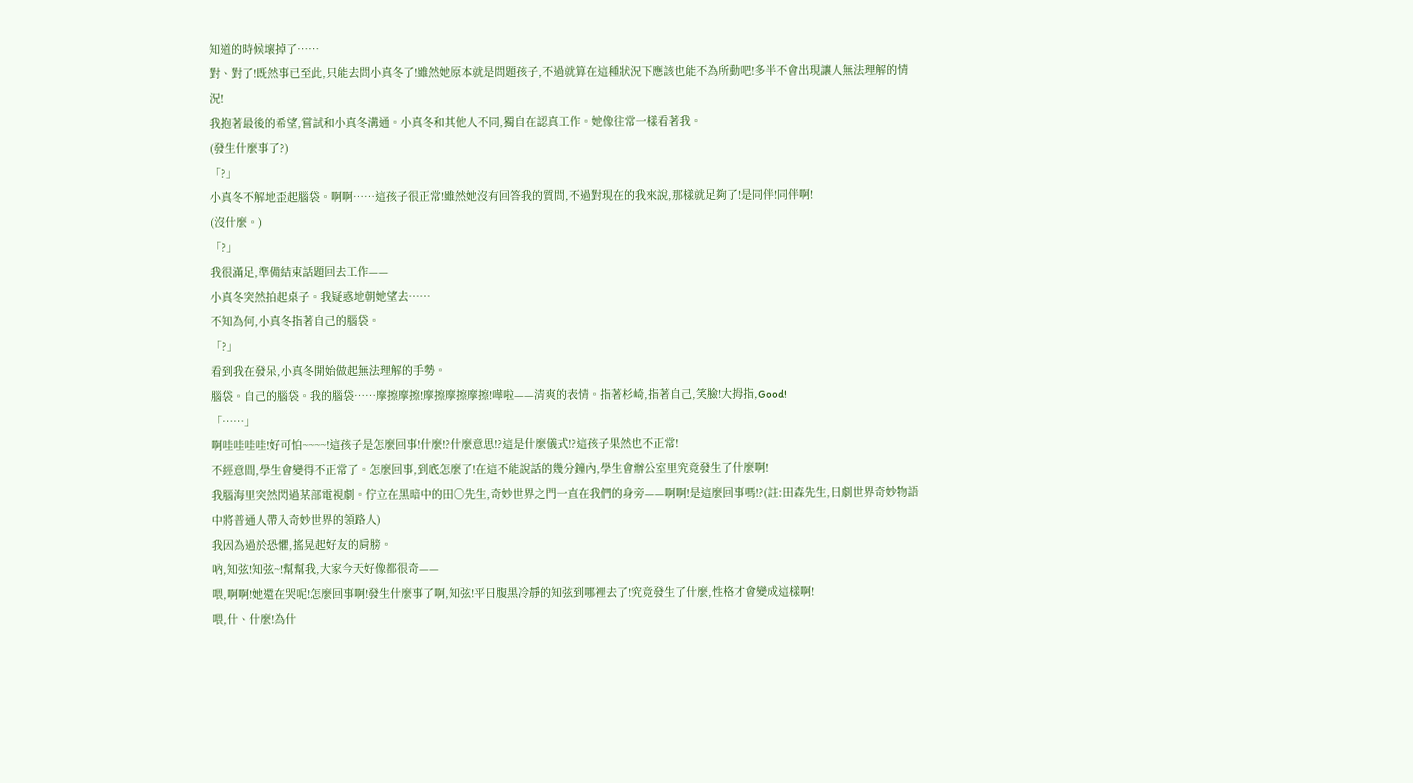知道的時候壞掉了……
對、對了!既然事已至此,只能去問小真冬了!雖然她原本就是問題孩子,不過就算在這種狀況下應該也能不為所動吧!多半不會出現讓人無法理解的情況!
我抱著最後的希望,嘗試和小真冬溝通。小真冬和其他人不同,獨自在認真工作。她像往常一樣看著我。
(發生什麼事了?)
「?」
小真冬不解地歪起腦袋。啊啊……這孩子很正常!雖然她沒有回答我的質問,不過對現在的我來說,那樣就足夠了!是同伴!同伴啊!
(沒什麼。)
「?」
我很滿足,準備結束話題回去工作——
小真冬突然拍起桌子。我疑惑地朝她望去……
不知為何,小真冬指著自己的腦袋。
「?」
看到我在發呆,小真冬開始做起無法理解的手勢。
腦袋。自己的腦袋。我的腦袋……摩擦摩擦!摩擦摩擦摩擦!嘩啦——清爽的表情。指著杉崎,指著自己,笑臉!大拇指,Good!
「……」
啊哇哇哇哇!好可怕~~~~!這孩子是怎麼回事!什麼!?什麼意思!?這是什麼儀式!?這孩子果然也不正常!
不經意間,學生會變得不正常了。怎麼回事,到底怎麼了!在這不能說話的幾分鐘內,學生會辦公室里究竟發生了什麼啊!
我腦海里突然閃過某部電視劇。佇立在黑暗中的田○先生,奇妙世界之門一直在我們的身旁——啊啊!是這麼回事嗎!?(註:田森先生,日劇世界奇妙物語中將普通人帶入奇妙世界的領路人)
我因為過於恐懼,搖晃起好友的肩膀。
吶,知弦!知弦~!幫幫我,大家今天好像都很奇——
喂,啊啊!她還在哭呢!怎麼回事啊!發生什麼事了啊,知弦!平日腹黑冷靜的知弦到哪裡去了!究竟發生了什麼,性格才會變成這樣啊!
喂,什、什麼!為什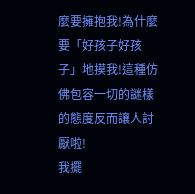麼要擁抱我!為什麼要「好孩子好孩子」地摸我!這種仿佛包容一切的謎樣的態度反而讓人討厭啦!
我擺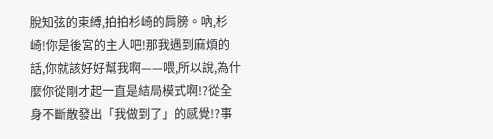脫知弦的束縛,拍拍杉崎的肩膀。吶,杉崎!你是後宮的主人吧!那我遇到麻煩的話,你就該好好幫我啊——喂,所以說,為什麼你從剛才起一直是結局模式啊!?從全身不斷散發出「我做到了」的感覺!?事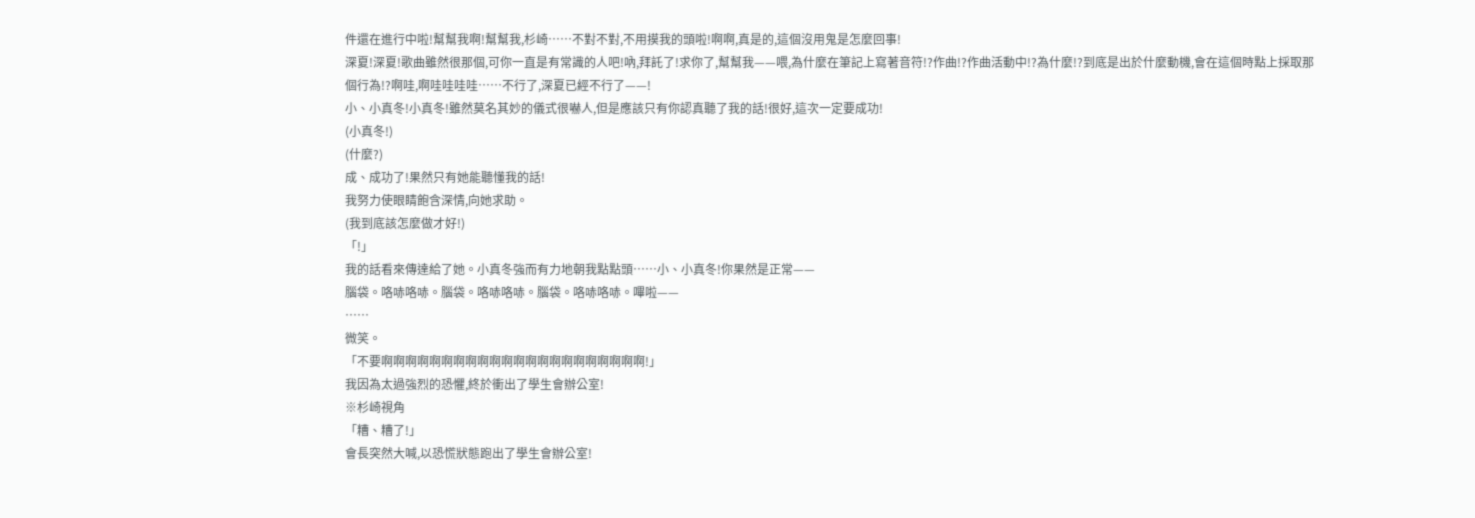件還在進行中啦!幫幫我啊!幫幫我,杉崎……不對不對,不用摸我的頭啦!啊啊,真是的,這個沒用鬼是怎麼回事!
深夏!深夏!歌曲雖然很那個,可你一直是有常識的人吧!吶,拜託了!求你了,幫幫我——喂,為什麼在筆記上寫著音符!?作曲!?作曲活動中!?為什麼!?到底是出於什麼動機,會在這個時點上採取那個行為!?啊哇,啊哇哇哇哇……不行了,深夏已經不行了——!
小、小真冬!小真冬!雖然莫名其妙的儀式很嚇人,但是應該只有你認真聽了我的話!很好,這次一定要成功!
(小真冬!)
(什麼?)
成、成功了!果然只有她能聽懂我的話!
我努力使眼睛飽含深情,向她求助。
(我到底該怎麼做才好!)
「!」
我的話看來傳達給了她。小真冬強而有力地朝我點點頭……小、小真冬!你果然是正常——
腦袋。咯哧咯哧。腦袋。咯哧咯哧。腦袋。咯哧咯哧。嗶啦——
……
微笑。
「不要啊啊啊啊啊啊啊啊啊啊啊啊啊啊啊啊啊啊啊啊啊啊!」
我因為太過強烈的恐懼,終於衝出了學生會辦公室!
※杉崎視角
「糟、糟了!」
會長突然大喊,以恐慌狀態跑出了學生會辦公室!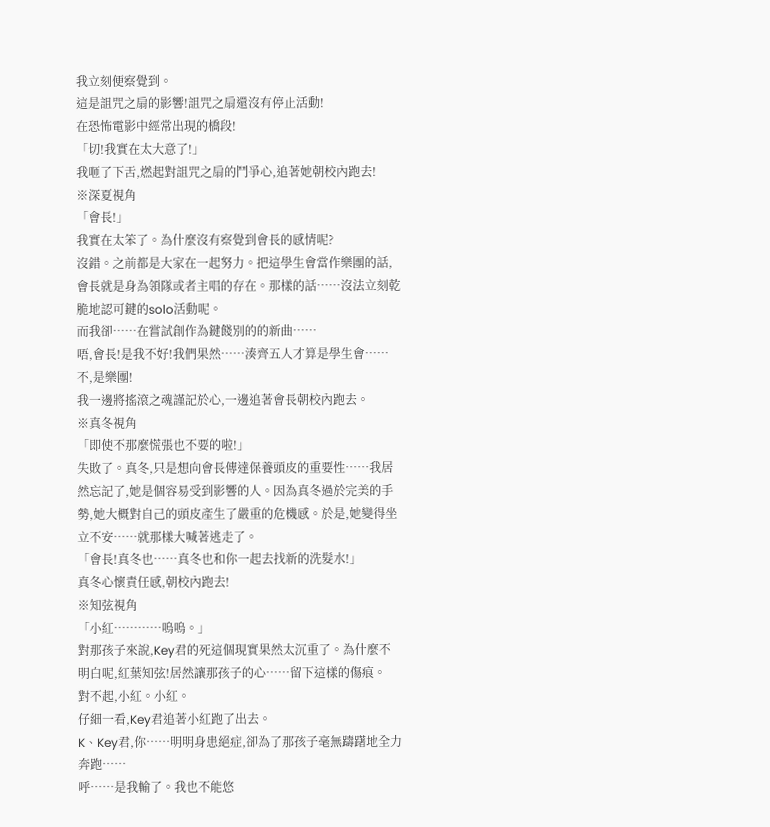我立刻便察覺到。
這是詛咒之扇的影響!詛咒之扇還沒有停止活動!
在恐怖電影中經常出現的橋段!
「切!我實在太大意了!」
我咂了下舌,燃起對詛咒之扇的鬥爭心,追著她朝校內跑去!
※深夏視角
「會長!」
我實在太笨了。為什麼沒有察覺到會長的感情呢?
沒錯。之前都是大家在一起努力。把這學生會當作樂團的話,會長就是身為領隊或者主唱的存在。那樣的話……沒法立刻乾脆地認可鍵的solo活動呢。
而我卻……在嘗試創作為鍵餞別的的新曲……
唔,會長!是我不好!我們果然……湊齊五人才算是學生會……不,是樂團!
我一邊將搖滾之魂謹記於心,一邊追著會長朝校內跑去。
※真冬視角
「即使不那麼慌張也不要的啦!」
失敗了。真冬,只是想向會長傳達保養頭皮的重要性……我居然忘記了,她是個容易受到影響的人。因為真冬過於完美的手勢,她大概對自己的頭皮產生了嚴重的危機感。於是,她變得坐立不安……就那樣大喊著逃走了。
「會長!真冬也……真冬也和你一起去找新的洗髮水!」
真冬心懷責任感,朝校內跑去!
※知弦視角
「小紅…………嗚嗚。」
對那孩子來說,Key君的死這個現實果然太沉重了。為什麼不明白呢,紅葉知弦!居然讓那孩子的心……留下這樣的傷痕。
對不起,小紅。小紅。
仔細一看,Key君追著小紅跑了出去。
K、Key君,你……明明身患絕症,卻為了那孩子毫無躊躇地全力奔跑……
呼……是我輸了。我也不能悠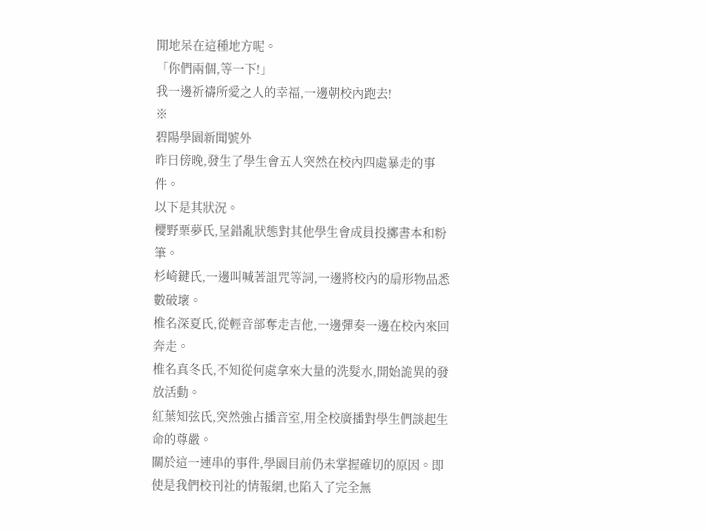閒地呆在這種地方呢。
「你們兩個,等一下!」
我一邊祈禱所愛之人的幸福,一邊朝校內跑去!
※
碧陽學園新聞號外
昨日傍晚,發生了學生會五人突然在校內四處暴走的事件。
以下是其狀況。
櫻野栗夢氏,呈錯亂狀態對其他學生會成員投擲書本和粉筆。
杉崎鍵氏,一邊叫喊著詛咒等詞,一邊將校內的扇形物品悉數破壞。
椎名深夏氏,從輕音部奪走吉他,一邊彈奏一邊在校內來回奔走。
椎名真冬氏,不知從何處拿來大量的洗髮水,開始詭異的發放活動。
紅葉知弦氏,突然強占播音室,用全校廣播對學生們談起生命的尊嚴。
關於這一連串的事件,學園目前仍未掌握確切的原因。即使是我們校刊社的情報網,也陷入了完全無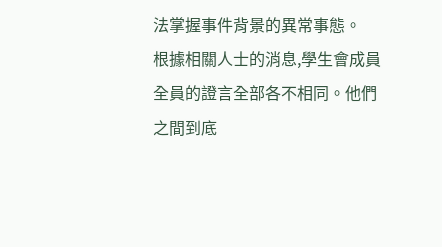法掌握事件背景的異常事態。
根據相關人士的消息,學生會成員全員的證言全部各不相同。他們之間到底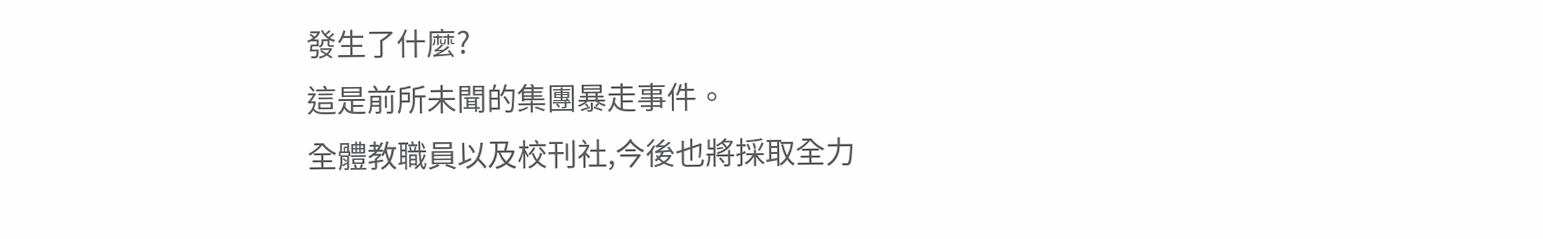發生了什麼?
這是前所未聞的集團暴走事件。
全體教職員以及校刊社,今後也將採取全力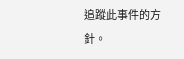追蹤此事件的方針。